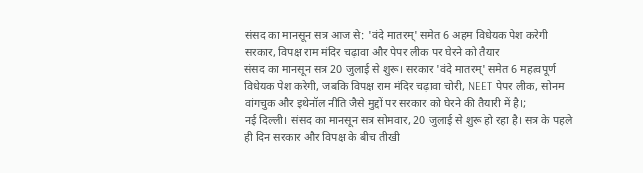संसद का मानसून सत्र आज से: 'वंदे मातरम्' समेत 6 अहम विधेयक पेश करेगी सरकार, विपक्ष राम मंदिर चढ़ावा और पेपर लीक पर घेरने को तैयार
संसद का मानसून सत्र 20 जुलाई से शुरू। सरकार 'वंदे मातरम्' समेत 6 महत्वपूर्ण विधेयक पेश करेगी, जबकि विपक्ष राम मंदिर चढ़ावा चोरी, NEET पेपर लीक, सोनम वांगचुक और इथेनॉल नीति जैसे मुद्दों पर सरकार को घेरने की तैयारी में है।;
नई दिल्ली। संसद का मानसून सत्र सोमवार, 20 जुलाई से शुरू हो रहा है। सत्र के पहले ही दिन सरकार और विपक्ष के बीच तीखी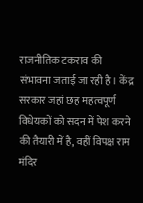राजनीतिक टकराव की संभावना जताई जा रही है। केंद्र सरकार जहां छह महत्वपूर्ण विधेयकों को सदन में पेश करने की तैयारी में है, वहीं विपक्ष राम मंदिर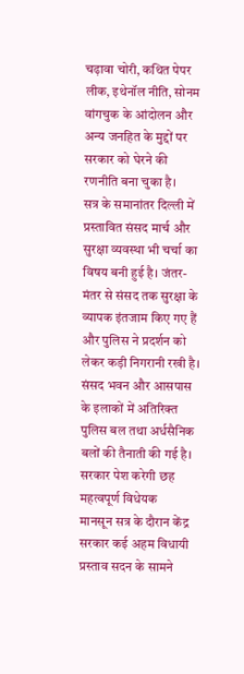चढ़ावा चोरी, कथित पेपर लीक, इथेनॉल नीति, सोनम वांगचुक के आंदोलन और अन्य जनहित के मुद्दों पर सरकार को घेरने की रणनीति बना चुका है।
सत्र के समानांतर दिल्ली में प्रस्तावित संसद मार्च और सुरक्षा व्यवस्था भी चर्चा का विषय बनी हुई है। जंतर-मंतर से संसद तक सुरक्षा के व्यापक इंतजाम किए गए हैं और पुलिस ने प्रदर्शन को लेकर कड़ी निगरानी रखी है। संसद भवन और आसपास के इलाकों में अतिरिक्त पुलिस बल तथा अर्धसैनिक बलों की तैनाती की गई है।
सरकार पेश करेगी छह महत्वपूर्ण विधेयक
मानसून सत्र के दौरान केंद्र सरकार कई अहम विधायी प्रस्ताव सदन के सामने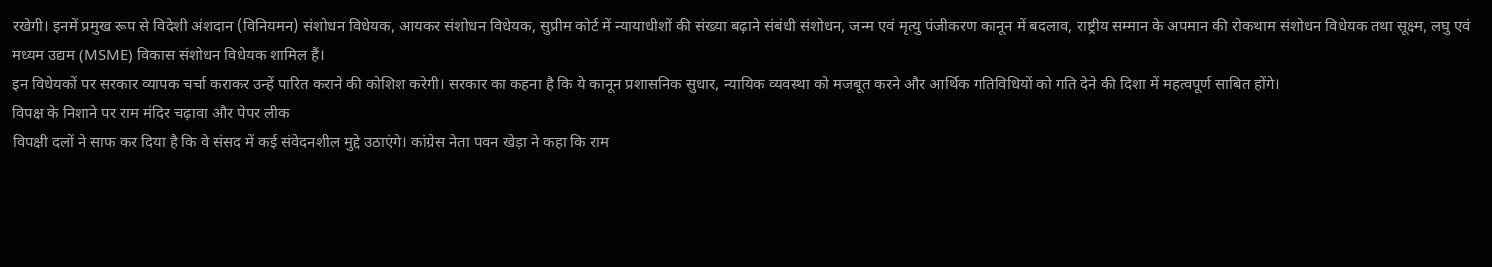रखेगी। इनमें प्रमुख रूप से विदेशी अंशदान (विनियमन) संशोधन विधेयक, आयकर संशोधन विधेयक, सुप्रीम कोर्ट में न्यायाधीशों की संख्या बढ़ाने संबंधी संशोधन, जन्म एवं मृत्यु पंजीकरण कानून में बदलाव, राष्ट्रीय सम्मान के अपमान की रोकथाम संशोधन विधेयक तथा सूक्ष्म, लघु एवं मध्यम उद्यम (MSME) विकास संशोधन विधेयक शामिल हैं।
इन विधेयकों पर सरकार व्यापक चर्चा कराकर उन्हें पारित कराने की कोशिश करेगी। सरकार का कहना है कि ये कानून प्रशासनिक सुधार, न्यायिक व्यवस्था को मजबूत करने और आर्थिक गतिविधियों को गति देने की दिशा में महत्वपूर्ण साबित होंगे।
विपक्ष के निशाने पर राम मंदिर चढ़ावा और पेपर लीक
विपक्षी दलों ने साफ कर दिया है कि वे संसद में कई संवेदनशील मुद्दे उठाएंगे। कांग्रेस नेता पवन खेड़ा ने कहा कि राम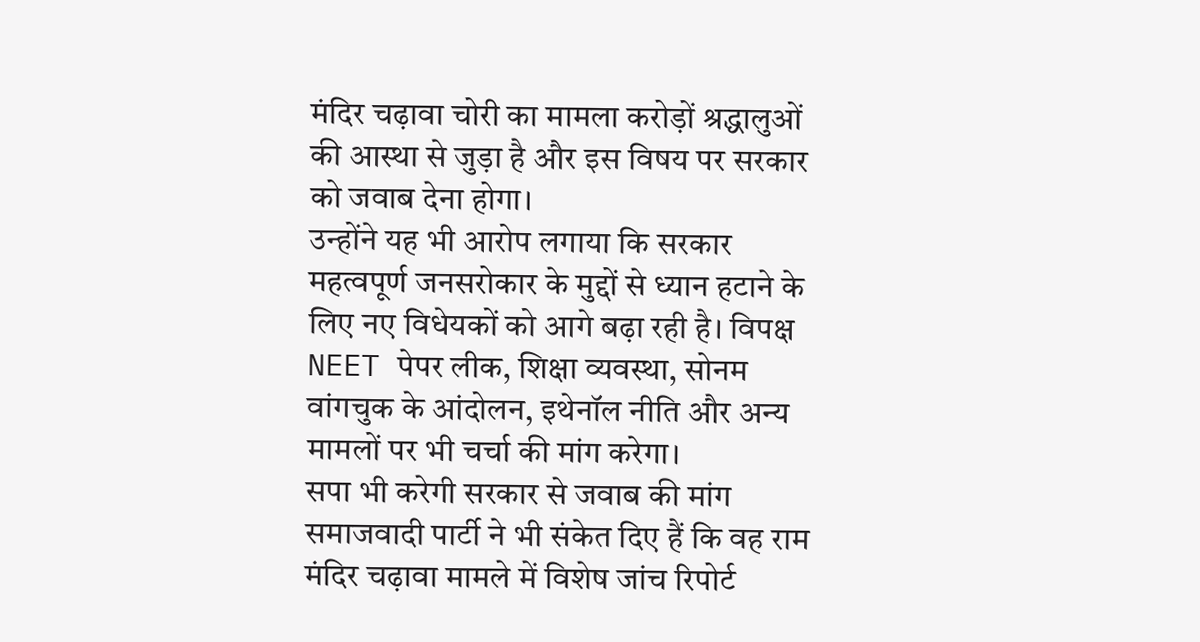मंदिर चढ़ावा चोरी का मामला करोड़ों श्रद्धालुओं की आस्था से जुड़ा है और इस विषय पर सरकार को जवाब देना होगा।
उन्होंने यह भी आरोप लगाया कि सरकार महत्वपूर्ण जनसरोकार के मुद्दों से ध्यान हटाने के लिए नए विधेयकों को आगे बढ़ा रही है। विपक्ष NEET पेपर लीक, शिक्षा व्यवस्था, सोनम वांगचुक के आंदोलन, इथेनॉल नीति और अन्य मामलों पर भी चर्चा की मांग करेगा।
सपा भी करेगी सरकार से जवाब की मांग
समाजवादी पार्टी ने भी संकेत दिए हैं कि वह राम मंदिर चढ़ावा मामले में विशेष जांच रिपोर्ट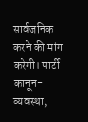सार्वजनिक करने की मांग करेगी। पार्टी कानून-व्यवस्था,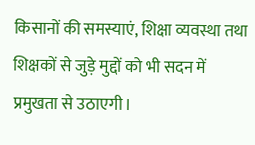किसानों की समस्याएं, शिक्षा व्यवस्था तथा शिक्षकों से जुड़े मुद्दों को भी सदन में प्रमुखता से उठाएगी।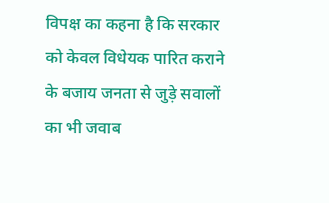विपक्ष का कहना है कि सरकार को केवल विधेयक पारित कराने के बजाय जनता से जुड़े सवालों का भी जवाब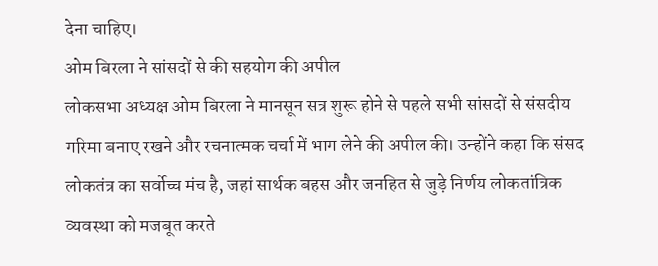देना चाहिए।
ओम बिरला ने सांसदों से की सहयोग की अपील
लोकसभा अध्यक्ष ओम बिरला ने मानसून सत्र शुरू होने से पहले सभी सांसदों से संसदीय गरिमा बनाए रखने और रचनात्मक चर्चा में भाग लेने की अपील की। उन्होंने कहा कि संसद लोकतंत्र का सर्वोच्च मंच है, जहां सार्थक बहस और जनहित से जुड़े निर्णय लोकतांत्रिक व्यवस्था को मजबूत करते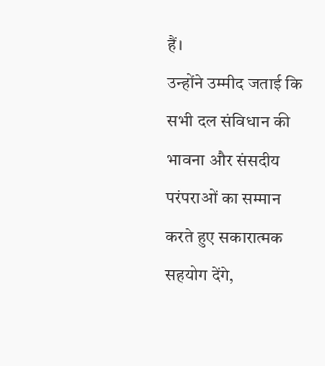हैं।
उन्होंने उम्मीद जताई कि सभी दल संविधान की भावना और संसदीय परंपराओं का सम्मान करते हुए सकारात्मक सहयोग देंगे,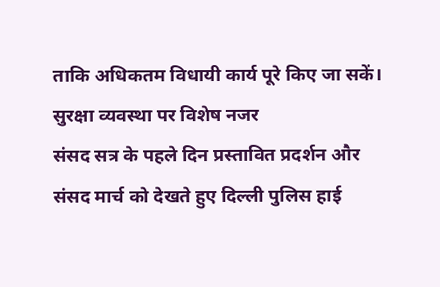ताकि अधिकतम विधायी कार्य पूरे किए जा सकें।
सुरक्षा व्यवस्था पर विशेष नजर
संसद सत्र के पहले दिन प्रस्तावित प्रदर्शन और संसद मार्च को देखते हुए दिल्ली पुलिस हाई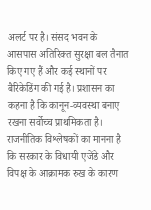अलर्ट पर है। संसद भवन के आसपास अतिरिक्त सुरक्षा बल तैनात किए गए हैं और कई स्थानों पर बैरिकेडिंग की गई है। प्रशासन का कहना है कि कानून-व्यवस्था बनाए रखना सर्वोच्च प्राथमिकता है।
राजनीतिक विश्लेषकों का मानना है कि सरकार के विधायी एजेंडे और विपक्ष के आक्रामक रुख के कारण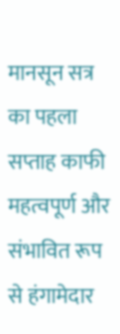मानसून सत्र का पहला सप्ताह काफी महत्वपूर्ण और संभावित रूप से हंगामेदार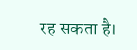रह सकता है।